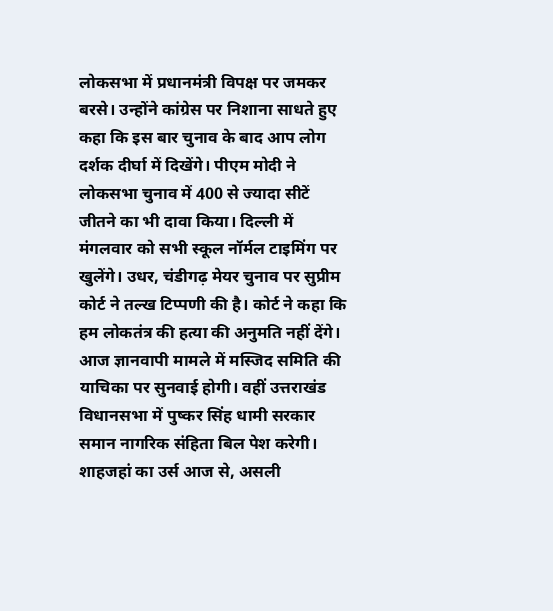लोकसभा में प्रधानमंत्री विपक्ष पर जमकर बरसे। उन्होंने कांग्रेस पर निशाना साधते हुए कहा कि इस बार चुनाव के बाद आप लोग दर्शक दीर्घा में दिखेंगे। पीएम मोदी ने लोकसभा चुनाव में 400 से ज्यादा सीटें जीतने का भी दावा किया। दिल्ली में मंगलवार को सभी स्कूल नॉर्मल टाइमिंग पर खुलेंगे। उधर, चंडीगढ़ मेयर चुनाव पर सुप्रीम कोर्ट ने तल्ख टिप्पणी की है। कोर्ट ने कहा कि हम लोकतंत्र की हत्या की अनुमति नहीं देंगे। आज ज्ञानवापी मामले में मस्जिद समिति की याचिका पर सुनवाई होगी। वहीं उत्तराखंड विधानसभा में पुष्कर सिंह धामी सरकार समान नागरिक संहिता बिल पेश करेगी।
शाहजहां का उर्स आज से, असली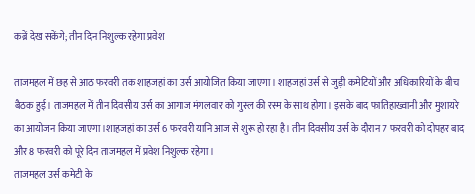कब्रें देख सकेंगे; तीन दिन निशुल्क रहेगा प्रवेश

ताजमहल में छह से आठ फरवरी तक शाहजहां का उर्स आयोजित किया जाएगा। शाहजहां उर्स से जुड़ी कमेटियों और अधिकारियों के बीच बैठक हुई। ताजमहल में तीन दिवसीय उर्स का आगाज मंगलवार को गुस्ल की रस्म के साथ होगा। इसके बाद फातिहाख्वानी और मुशायरे का आयोजन किया जाएगा।शाहजहां का उर्स 6 फरवरी यानि आज से शुरू हो रहा है। तीन दिवसीय उर्स के दौरान 7 फरवरी को दोपहर बाद और 8 फरवरी को पूरे दिन ताजमहल में प्रवेश निशुल्क रहेगा।
ताजमहल उर्स कमेटी के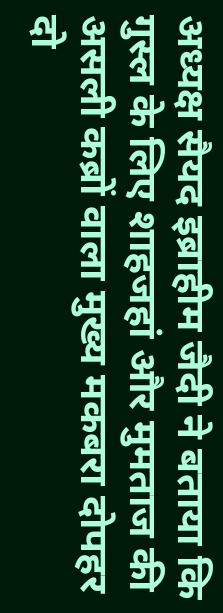अध्यक्ष सैयद इब्राहीम जैदी ने बताया कि गुस्ल के लिए शाहजहां और मुमताज की असली कब्रों वाला मुख्य मकबरा दोपहर दो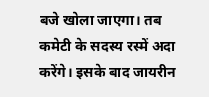बजे खोला जाएगा। तब कमेटी के सदस्य रस्में अदा करेंगे। इसके बाद जायरीन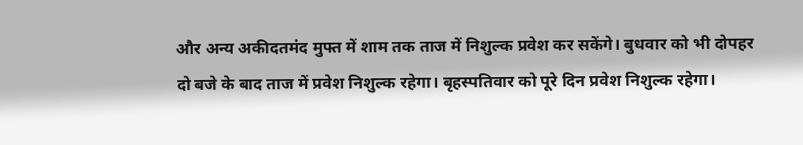और अन्य अकीदतमंद मुफ्त में शाम तक ताज में निशुल्क प्रवेश कर सकेंगे। बुधवार को भी दोपहर दो बजे के बाद ताज में प्रवेश निशुल्क रहेगा। बृहस्पतिवार को पूरे दिन प्रवेश निशुल्क रहेगा।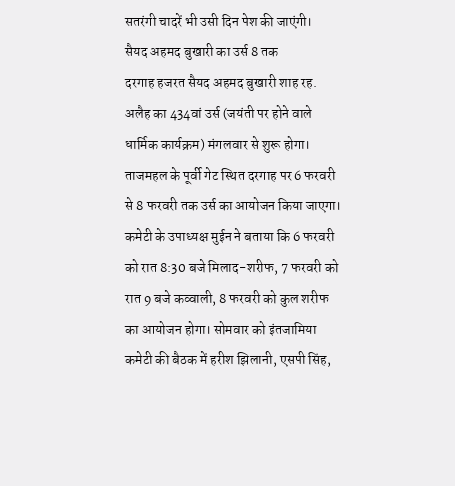सतरंगी चादरें भी उसी दिन पेश की जाएंगी।
सैयद अहमद बुखारी का उर्स 8 तक
दरगाह हजरत सैयद अहमद बुखारी शाह रह. अलैह का 434वां उर्स (जयंती पर होने वाले धार्मिक कार्यक्रम) मंगलवार से शुरू होगा। ताजमहल के पूर्वी गेट स्थित दरगाह पर 6 फरवरी से 8 फरवरी तक उर्स का आयोजन किया जाएगा। कमेटी के उपाध्यक्ष मुईन ने बताया कि 6 फरवरी को रात 8:30 बजे मिलाद-शरीफ, 7 फरवरी को रात 9 बजे कव्वाली, 8 फरवरी को कुल शरीफ का आयोजन होगा। सोमवार को इंतजामिया कमेटी की बैठक में हरीश झिलानी, एसपी सिंह,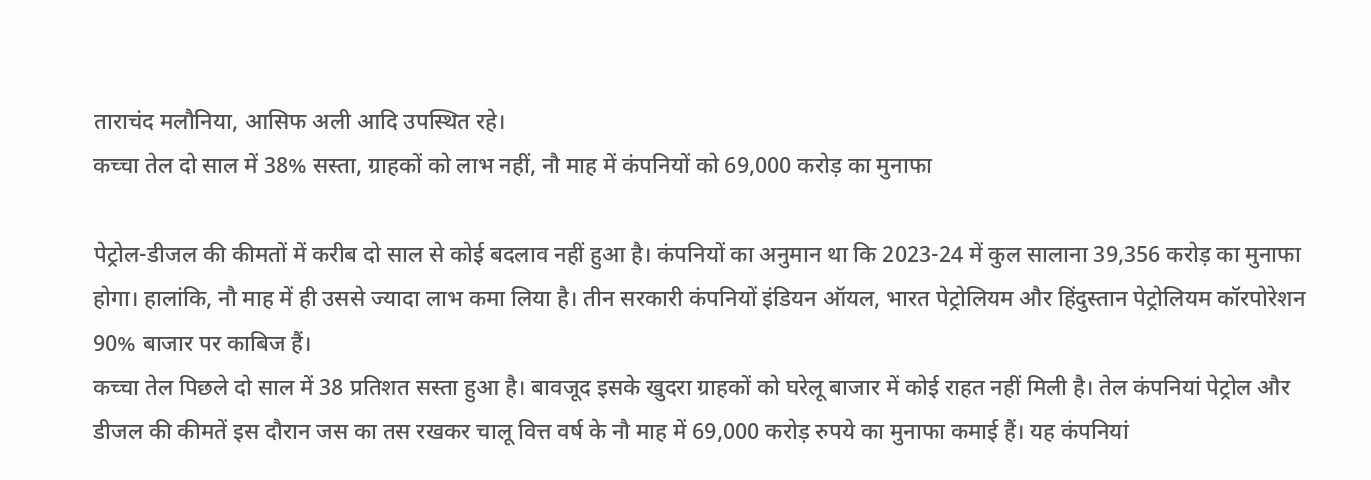ताराचंद मलौनिया, आसिफ अली आदि उपस्थित रहे।
कच्चा तेल दो साल में 38% सस्ता, ग्राहकों को लाभ नहीं, नौ माह में कंपनियों को 69,000 करोड़ का मुनाफा

पेट्रोल-डीजल की कीमतों में करीब दो साल से कोई बदलाव नहीं हुआ है। कंपनियों का अनुमान था कि 2023-24 में कुल सालाना 39,356 करोड़ का मुनाफा होगा। हालांकि, नौ माह में ही उससे ज्यादा लाभ कमा लिया है। तीन सरकारी कंपनियों इंडियन ऑयल, भारत पेट्रोलियम और हिंदुस्तान पेट्रोलियम कॉरपोरेशन 90% बाजार पर काबिज हैं।
कच्चा तेल पिछले दो साल में 38 प्रतिशत सस्ता हुआ है। बावजूद इसके खुदरा ग्राहकों को घरेलू बाजार में कोई राहत नहीं मिली है। तेल कंपनियां पेट्रोल और डीजल की कीमतें इस दौरान जस का तस रखकर चालू वित्त वर्ष के नौ माह में 69,000 करोड़ रुपये का मुनाफा कमाई हैं। यह कंपनियां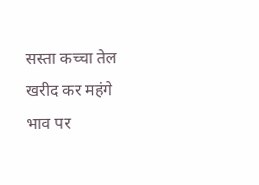सस्ता कच्चा तेल खरीद कर महंगे भाव पर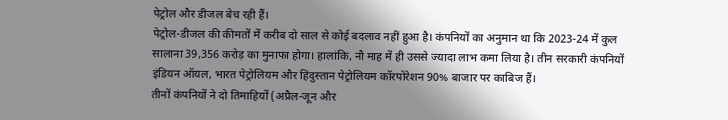पेट्रोल और डीजल बेच रही हैं।
पेट्रोल-डीजल की कीमतों में करीब दो साल से कोई बदलाव नहीं हुआ है। कंपनियों का अनुमान था कि 2023-24 में कुल सालाना 39,356 करोड़ का मुनाफा होगा। हालांकि, नौ माह में ही उससे ज्यादा लाभ कमा लिया है। तीन सरकारी कंपनियों इंडियन ऑयल, भारत पेट्रोलियम और हिंदुस्तान पेट्रोलियम कॉरपोरेशन 90% बाजार पर काबिज हैं।
तीनों कंपनियों ने दो तिमाहियों (अप्रैल-जून और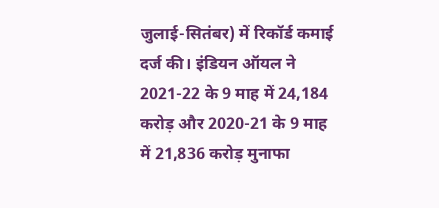जुलाई-सितंबर) में रिकॉर्ड कमाई दर्ज की। इंडियन ऑयल ने 2021-22 के 9 माह में 24,184 करोड़ और 2020-21 के 9 माह में 21,836 करोड़ मुनाफा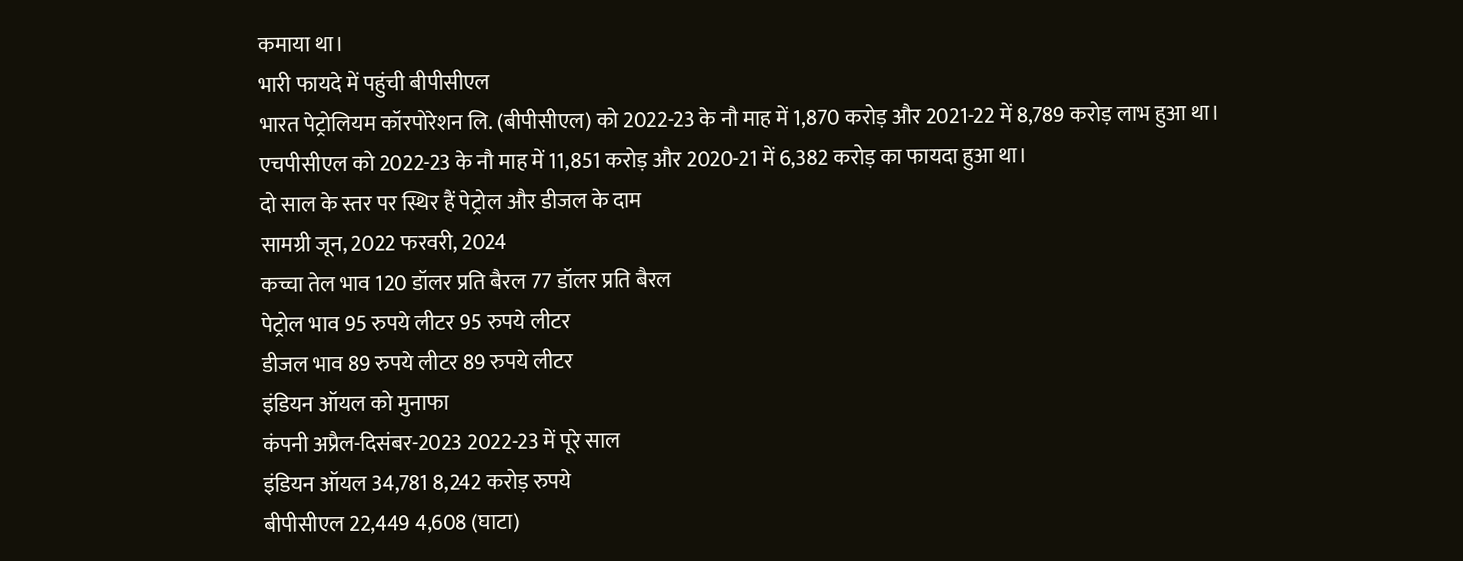कमाया था।
भारी फायदे में पहुंची बीपीसीएल
भारत पेट्रोलियम कॉरपोरेशन लि. (बीपीसीएल) को 2022-23 के नौ माह में 1,870 करोड़ और 2021-22 में 8,789 करोड़ लाभ हुआ था।
एचपीसीएल को 2022-23 के नौ माह में 11,851 करोड़ और 2020-21 में 6,382 करोड़ का फायदा हुआ था।
दो साल के स्तर पर स्थिर हैं पेट्रोल और डीजल के दाम
सामग्री जून, 2022 फरवरी, 2024
कच्चा तेल भाव 120 डॉलर प्रति बैरल 77 डॉलर प्रति बैरल
पेट्रोल भाव 95 रुपये लीटर 95 रुपये लीटर
डीजल भाव 89 रुपये लीटर 89 रुपये लीटर
इंडियन ऑयल को मुनाफा
कंपनी अप्रैल-दिसंबर-2023 2022-23 में पूरे साल
इंडियन ऑयल 34,781 8,242 करोड़ रुपये
बीपीसीएल 22,449 4,608 (घाटा)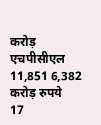करोड़
एचपीसीएल 11,851 6,382 करोड़ रुपये
17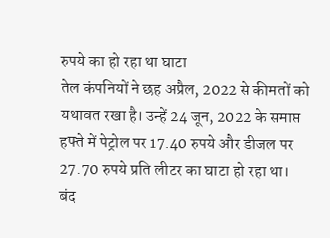रुपये का हो रहा था घाटा
तेल कंपनियों ने छह अप्रैल, 2022 से कीमतों को यथावत रखा है। उन्हें 24 जून, 2022 के समाप्त हफ्ते में पेट्रोल पर 17.40 रुपये और डीजल पर 27.70 रुपये प्रति लीटर का घाटा हो रहा था।
बंद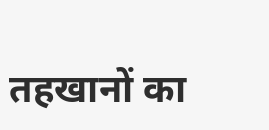तहखानों का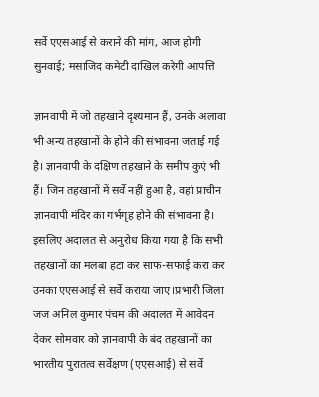सर्वे एएसआई से कराने की मांग, आज होगी सुनवाई; मसाजिद कमेटी दाखिल करेगी आपत्ति

ज्ञानवापी में जो तहखाने दृश्यमान हैं, उनके अलावा भी अन्य तहखानों के होने की संभावना जताई गई है। ज्ञानवापी के दक्षिण तहखाने के समीप कुएं भी हैं। जिन तहखानों में सर्वे नहीं हुआ है, वहां प्राचीन ज्ञानवापी मंदिर का गर्भगृह होने की संभावना है। इसलिए अदालत से अनुरोध किया गया है कि सभी तहखानों का मलबा हटा कर साफ-सफाई करा कर उनका एएसआई से सर्वे कराया जाए।प्रभारी जिला जज अनिल कुमार पंचम की अदालत में आवेदन देकर सोमवार को ज्ञानवापी के बंद तहखानों का भारतीय पुरातत्व सर्वेक्षण (एएसआई) से सर्वे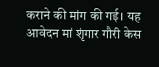कराने की मांग की गई। यह आवेदन मां शृंगार गौरी केस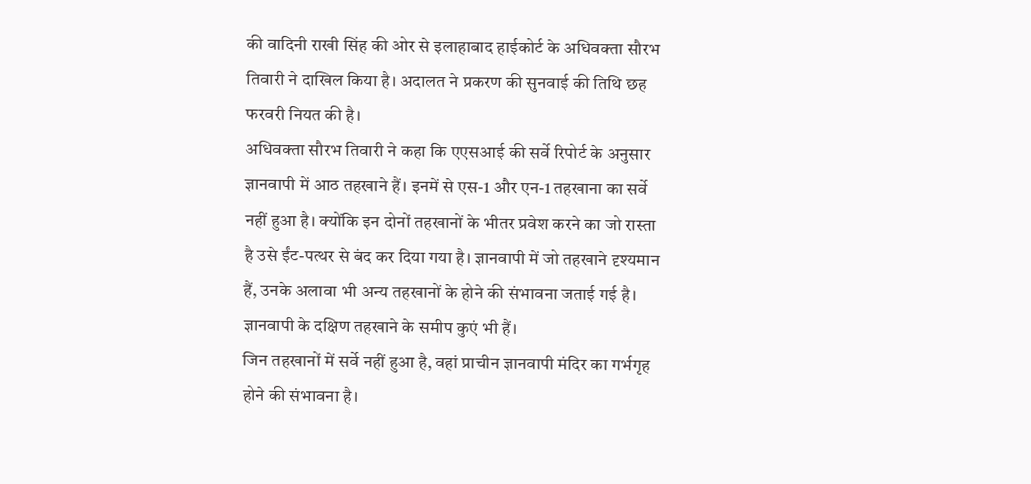की वादिनी राखी सिंह की ओर से इलाहाबाद हाईकोर्ट के अधिवक्ता सौरभ तिवारी ने दाखिल किया है। अदालत ने प्रकरण की सुनवाई की तिथि छह फरवरी नियत की है।
अधिवक्ता सौरभ तिवारी ने कहा कि एएसआई की सर्वे रिपोर्ट के अनुसार ज्ञानवापी में आठ तहखाने हैं। इनमें से एस-1 और एन-1 तहखाना का सर्वे नहीं हुआ है। क्योंकि इन दोनों तहखानों के भीतर प्रवेश करने का जो रास्ता है उसे ईंट-पत्थर से बंद कर दिया गया है। ज्ञानवापी में जो तहखाने दृश्यमान हैं, उनके अलावा भी अन्य तहखानों के होने की संभावना जताई गई है। ज्ञानवापी के दक्षिण तहखाने के समीप कुएं भी हैं।
जिन तहखानों में सर्वे नहीं हुआ है, वहां प्राचीन ज्ञानवापी मंदिर का गर्भगृह होने की संभावना है।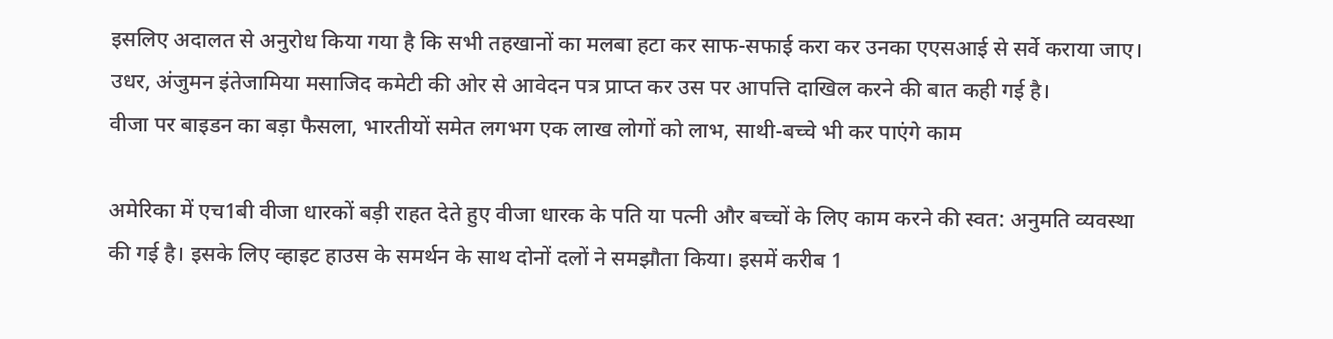इसलिए अदालत से अनुरोध किया गया है कि सभी तहखानों का मलबा हटा कर साफ-सफाई करा कर उनका एएसआई से सर्वे कराया जाए। उधर, अंजुमन इंतेजामिया मसाजिद कमेटी की ओर से आवेदन पत्र प्राप्त कर उस पर आपत्ति दाखिल करने की बात कही गई है।
वीजा पर बाइडन का बड़ा फैसला, भारतीयों समेत लगभग एक लाख लोगों को लाभ, साथी-बच्चे भी कर पाएंगे काम

अमेरिका में एच1बी वीजा धारकों बड़ी राहत देते हुए वीजा धारक के पति या पत्नी और बच्चों के लिए काम करने की स्वत: अनुमति व्यवस्था की गई है। इसके लिए व्हाइट हाउस के समर्थन के साथ दोनों दलों ने समझौता किया। इसमें करीब 1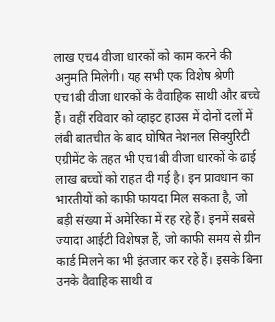लाख एच4 वीजा धारकों को काम करने की अनुमति मिलेगी। यह सभी एक विशेष श्रेणी एच1बी वीजा धारकों के वैवाहिक साथी और बच्चे हैं। वहीं रविवार को व्हाइट हाउस में दोनों दलों में लंबी बातचीत के बाद घोषित नेशनल सिक्युरिटी एग्रीमेंट के तहत भी एच1बी वीजा धारकों के ढाई लाख बच्चों को राहत दी गई है। इन प्रावधान का भारतीयों को काफी फायदा मिल सकता है, जो बड़ी संख्या में अमेरिका में रह रहे हैं। इनमें सबसे ज्यादा आईटी विशेषज्ञ हैं, जो काफी समय से ग्रीन कार्ड मिलने का भी इंतजार कर रहे हैं। इसके बिना उनके वैवाहिक साथी व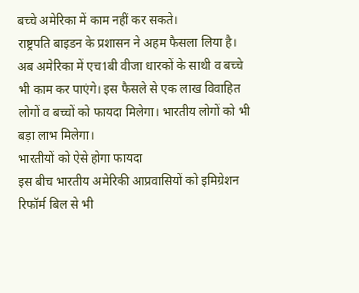बच्चे अमेरिका में काम नहीं कर सकते।
राष्ट्रपति बाइडन के प्रशासन ने अहम फैसला लिया है। अब अमेरिका में एच1बी वीजा धारकों के साथी व बच्चे भी काम कर पाएंगे। इस फैसले से एक लाख विवाहित लोगों व बच्चों को फायदा मिलेगा। भारतीय लोगों को भी बड़ा लाभ मिलेगा।
भारतीयों को ऐसे होगा फायदा
इस बीच भारतीय अमेरिकी आप्रवासियों को इमिग्रेशन रिफॉर्म बिल से भी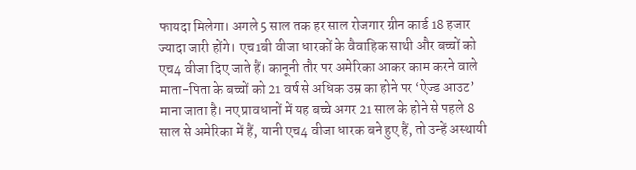फायदा मिलेगा। अगले 5 साल तक हर साल रोजगार ग्रीन कार्ड 18 हजार ज्यादा जारी होंगे। एच1बी वीजा धारकों के वैवाहिक साथी और बच्चों को एच4 वीजा दिए जाते हैं। कानूनी तौर पर अमेरिका आकर काम करने वाले माता-पिता के बच्चों को 21 वर्ष से अधिक उम्र का होने पर ‘ऐज्ड आउट’ माना जाता है। नए प्रावधानों में यह बच्चे अगर 21 साल के होने से पहले 8 साल से अमेरिका में हैं, यानी एच4 वीजा धारक बने हुए हैं, तो उन्हें अस्थायी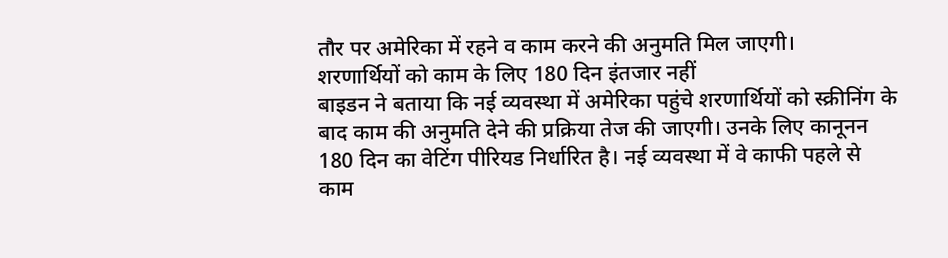तौर पर अमेरिका में रहने व काम करने की अनुमति मिल जाएगी।
शरणार्थियों को काम के लिए 180 दिन इंतजार नहीं
बाइडन ने बताया कि नई व्यवस्था में अमेरिका पहुंचे शरणार्थियों को स्क्रीनिंग के बाद काम की अनुमति देने की प्रक्रिया तेज की जाएगी। उनके लिए कानूनन 180 दिन का वेटिंग पीरियड निर्धारित है। नई व्यवस्था में वे काफी पहले से काम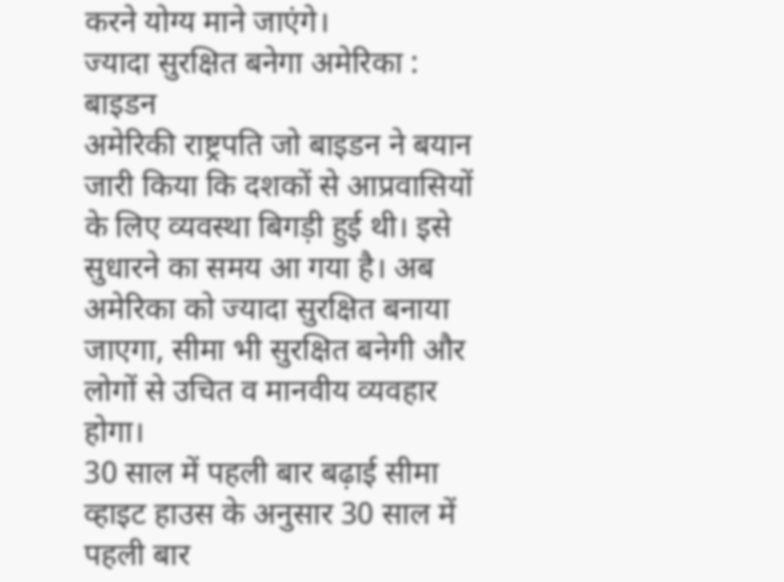करने योग्य माने जाएंगे।
ज्यादा सुरक्षित बनेगा अमेरिका : बाइडन
अमेरिकी राष्ट्रपति जो बाइडन ने बयान जारी किया कि दशकों से आप्रवासियों के लिए व्यवस्था बिगड़ी हुई थी। इसे सुधारने का समय आ गया है। अब अमेरिका को ज्यादा सुरक्षित बनाया जाएगा, सीमा भी सुरक्षित बनेगी और लोगों से उचित व मानवीय व्यवहार होगा।
30 साल में पहली बार बढ़ाई सीमा
व्हाइट हाउस के अनुसार 30 साल में पहली बार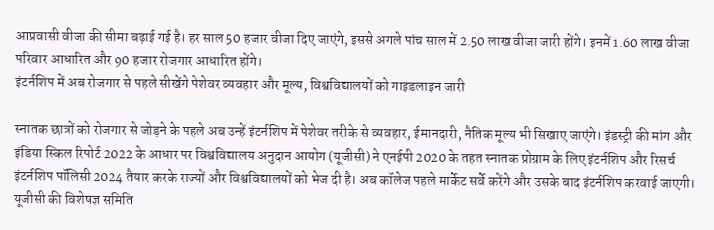आप्रवासी वीजा की सीमा बढ़ाई गई है। हर साल 50 हजार वीजा दिए जाएंगे, इससे अगले पांच साल में 2.50 लाख वीजा जारी होंगे। इनमें 1.60 लाख वीजा परिवार आधारित और 90 हजार रोजगार आधारित होंगे।
इंटर्नशिप में अब रोजगार से पहले सीखेंगे पेशेवर व्यवहार और मूल्य, विश्वविद्यालयों को गाइडलाइन जारी

स्नातक छात्रों को रोजगार से जोड़ने के पहले अब उन्हें इंटर्नशिप में पेशेवर तरीके से व्यवहार, ईमानदारी, नैतिक मूल्य भी सिखाए जाएंगे। इंडस्ट्री की मांग और इंडिया स्किल रिपोर्ट 2022 के आधार पर विश्वविद्यालय अनुदान आयोग (यूजीसी) ने एनईपी 2020 के तहत स्नातक प्रोग्राम के लिए इंटर्नशिप और रिसर्च इंटर्नशिप पॉलिसी 2024 तैयार करके राज्यों और विश्वविद्यालयों को भेज दी है। अब कॉलेज पहले मार्केट सर्वे करेंगे और उसके बाद इंटर्नशिप करवाई जाएगी।
यूजीसी की विशेषज्ञ समिति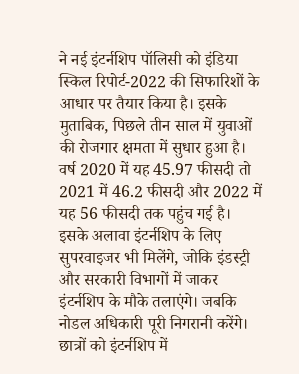ने नई इंटर्नशिप पॉलिसी को इंडिया स्किल रिपोर्ट-2022 की सिफारिशों के आधार पर तैयार किया है। इसके मुताबिक, पिछले तीन साल में युवाओं की रोजगार क्षमता में सुधार हुआ है। वर्ष 2020 में यह 45.97 फीसदी तो 2021 में 46.2 फीसदी और 2022 में यह 56 फीसदी तक पहुंच गई है।
इसके अलावा इंटर्नशिप के लिए सुपरवाइजर भी मिलेंगे, जोकि इंडस्ट्री और सरकारी विभागों में जाकर इंटर्नशिप के मौके तलाएंगे। जबकि नोडल अधिकारी पूरी निगरानी करेंगे। छात्रों को इंटर्नशिप में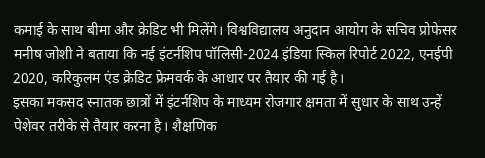कमाई के साथ बीमा और क्रेडिट भी मिलेंगे। विश्वविद्यालय अनुदान आयोग के सचिव प्रोफेसर मनीष जोशी ने बताया कि नई इंटर्नशिप पॉलिसी-2024 इंडिया स्किल रिपोर्ट 2022, एनईपी 2020, करिकुलम एंड क्रेडिट फ्रेमवर्क के आधार पर तैयार की गई है।
इसका मकसद स्नातक छात्रों में इंटर्नशिप के माध्यम रोजगार क्षमता में सुधार के साथ उन्हें पेशेवर तरीके से तैयार करना है। शैक्षणिक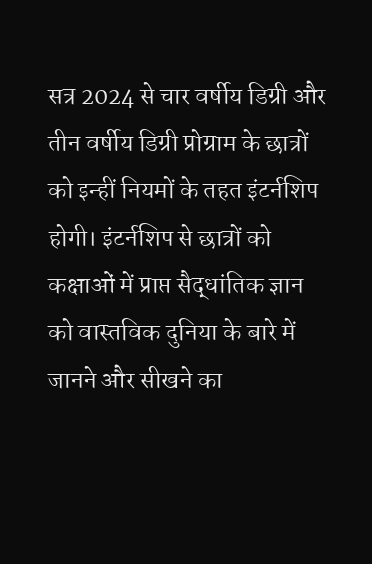सत्र 2024 से चार वर्षीय डिग्री और तीन वर्षीय डिग्री प्रोग्राम के छात्रों को इन्हीं नियमों के तहत इंटर्नशिप होगी। इंटर्नशिप से छात्रों को कक्षाओं में प्राप्त सैद्धांतिक ज्ञान को वास्तविक दुनिया के बारे में जानने और सीखने का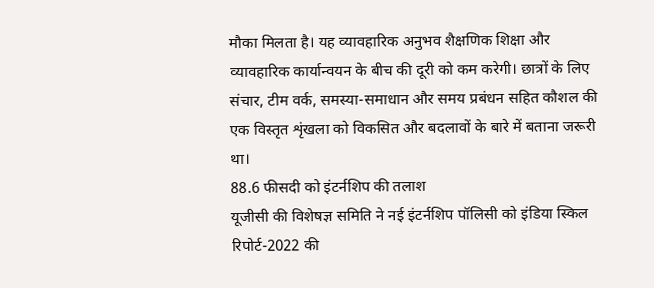मौका मिलता है। यह व्यावहारिक अनुभव शैक्षणिक शिक्षा और व्यावहारिक कार्यान्वयन के बीच की दूरी को कम करेगी। छात्रों के लिए संचार, टीम वर्क, समस्या-समाधान और समय प्रबंधन सहित कौशल की एक विस्तृत शृंखला को विकसित और बदलावों के बारे में बताना जरूरी था।
88.6 फीसदी को इंटर्नशिप की तलाश
यूजीसी की विशेषज्ञ समिति ने नई इंटर्नशिप पॉलिसी को इंडिया स्किल रिपोर्ट-2022 की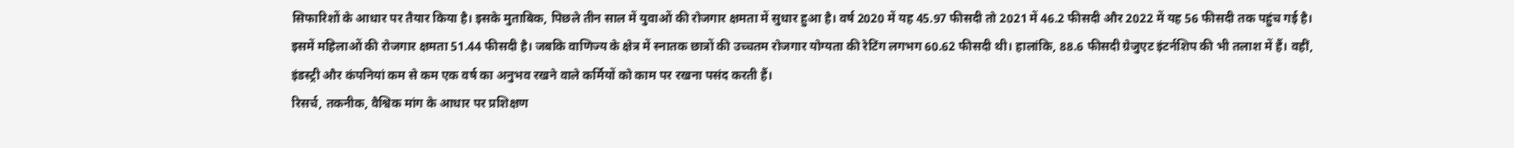सिफारिशों के आधार पर तैयार किया है। इसके मुताबिक, पिछले तीन साल में युवाओं की रोजगार क्षमता में सुधार हुआ है। वर्ष 2020 में यह 45.97 फीसदी तो 2021 में 46.2 फीसदी और 2022 में यह 56 फीसदी तक पहुंच गई है। इसमें महिलाओं की रोजगार क्षमता 51.44 फीसदी है। जबकि वाणिज्य के क्षेत्र में स्नातक छात्रों की उच्चतम रोजगार योग्यता की रेटिंग लगभग 60.62 फीसदी थी। हालांकि, 88.6 फीसदी ग्रेजुएट इंटर्नशिप की भी तलाश में हैं। वहीं, इंडस्ट्री और कंपनियां कम से कम एक वर्ष का अनुभव रखने वाले कर्मियों को काम पर रखना पसंद करती हैं।
रिसर्च, तकनीक, वैश्विक मांग के आधार पर प्रशिक्षण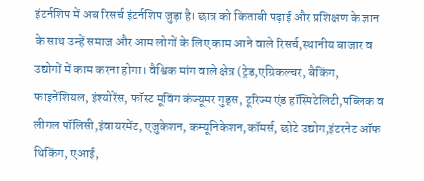इंटर्नशिप में अब रिसर्च इंटर्नशिप जुड़ा है। छात्र को किताबी पढ़ाई और प्रशिक्षण के ज्ञान के साथ उन्हें समाज और आम लोगों के लिए काम आने वाले रिसर्च,स्थानीय बाजार व उद्योगों में काम करना होगा। वैश्विक मांग वाले क्षेत्र (ट्रेड,एग्रिकल्चर, बैकिंग, फाइनेंशियल, इंश्योरेंस, फॉस्ट मूविंग कंज्यूमर गुड्स, टूरिज्म एंड हॉस्पिटेलिटी,पब्लिक व लीगल पॉलिसी,इंवायरमेंट, एजुकेशन, कम्यूनिकेशन,कॉमर्स, छोटे उद्योग,इंटरनेट ऑफ थिकिंग, एआई,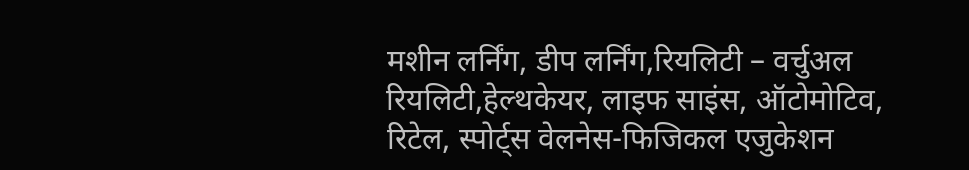मशीन लर्निंग, डीप लर्निंग,रियलिटी – वर्चुअल रियलिटी,हेल्थकेयर, लाइफ साइंस, ऑटोमोटिव, रिटेल, स्पोर्ट्स वेलनेस-फिजिकल एजुकेशन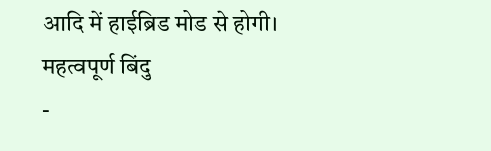आदि में हाईब्रिड मोड से होगी।
महत्वपूर्ण बिंदु
-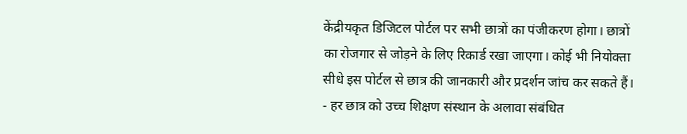केंद्रीयकृत डिजिटल पोर्टल पर सभी छात्रों का पंजीकरण होगा। छात्रों का रोजगार से जोड़ने के लिए रिकार्ड रखा जाएगा। कोई भी नियोक्ता सीधे इस पोर्टल से छात्र की जानकारी और प्रदर्शन जांच कर सकते हैं।
- हर छात्र को उच्च शिक्षण संस्थान के अलावा संबंधित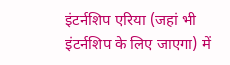इंटर्नशिप एरिया (जहां भी इंटर्नशिप के लिए जाएगा) में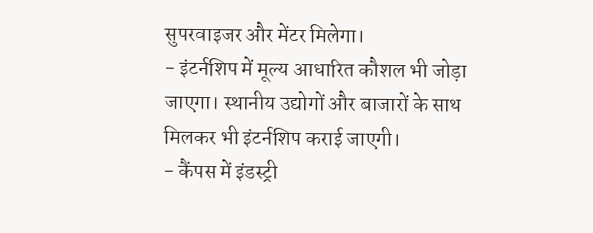सुपरवाइजर और मेंटर मिलेगा।
- इंटर्नशिप में मूल्य आधारित कौशल भी जोड़ा जाएगा। स्थानीय उद्योगों और बाजारों के साथ मिलकर भी इंटर्नशिप कराई जाएगी।
- कैंपस में इंडस्ट्री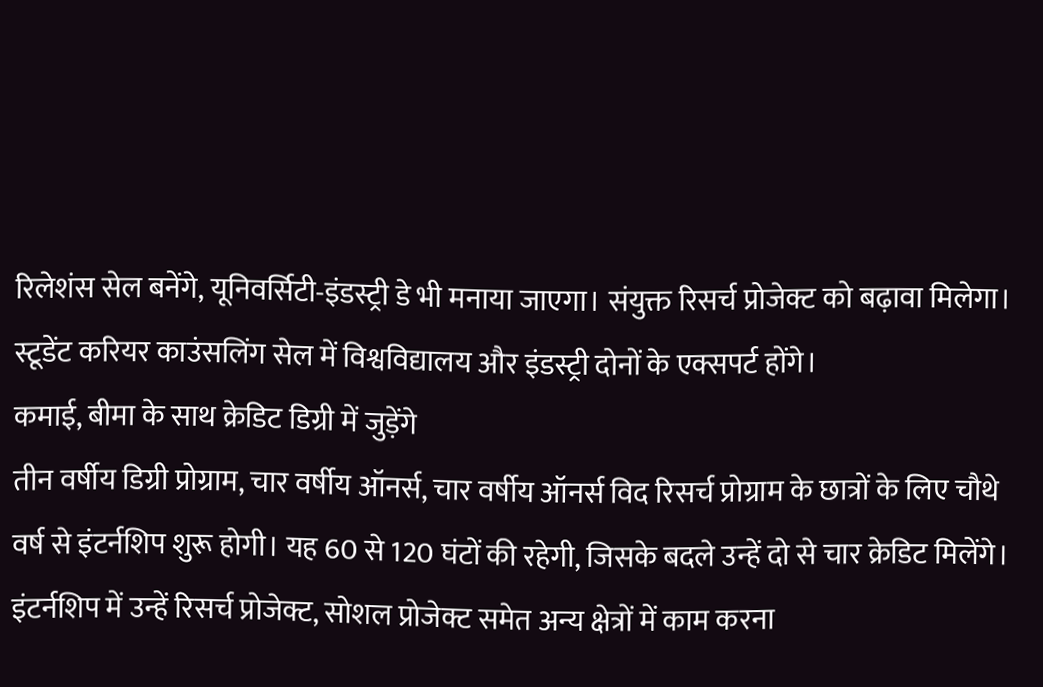रिलेशंस सेल बनेंगे, यूनिवर्सिटी-इंडस्ट्री डे भी मनाया जाएगा। संयुक्त रिसर्च प्रोजेक्ट को बढ़ावा मिलेगा। स्टूडेंट करियर काउंसलिंग सेल में विश्वविद्यालय और इंडस्ट्री दोनों के एक्सपर्ट होंगे।
कमाई, बीमा के साथ क्रेडिट डिग्री में जुड़ेंगे
तीन वर्षीय डिग्री प्रोग्राम, चार वर्षीय ऑनर्स, चार वर्षीय ऑनर्स विद रिसर्च प्रोग्राम के छात्रों के लिए चौथे वर्ष से इंटर्नशिप शुरू होगी। यह 60 से 120 घंटों की रहेगी, जिसके बदले उन्हें दो से चार क्रेडिट मिलेंगे। इंटर्नशिप में उन्हें रिसर्च प्रोजेक्ट, सोशल प्रोजेक्ट समेत अन्य क्षेत्रों में काम करना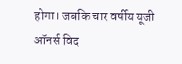होगा। जबकि चार वर्षीय यूजी ऑनर्स विद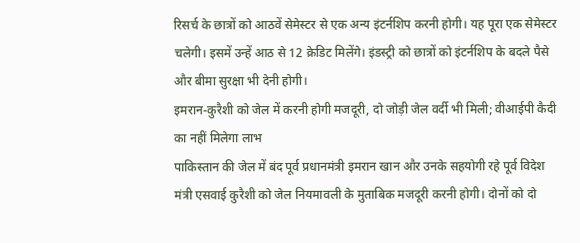रिसर्च के छात्रों को आठवें सेमेस्टर से एक अन्य इंटर्नशिप करनी होगी। यह पूरा एक सेमेस्टर चलेगी। इसमें उन्हें आठ से 12 क्रेडिट मिलेंगे। इंडस्ट्री को छात्रों को इंटर्नशिप के बदले पैसे और बीमा सुरक्षा भी देनी होगी।
इमरान-कुरैशी को जेल में करनी होगी मजदूरी, दो जोड़ी जेल वर्दी भी मिली; वीआईपी कैदी का नहीं मिलेगा लाभ
पाकिस्तान की जेल में बंद पूर्व प्रधानमंत्री इमरान खान और उनके सहयोगी रहे पूर्व विदेश मंत्री एसवाई कुरैशी को जेल नियमावली के मुताबिक मजदूरी करनी होगी। दोनों को दो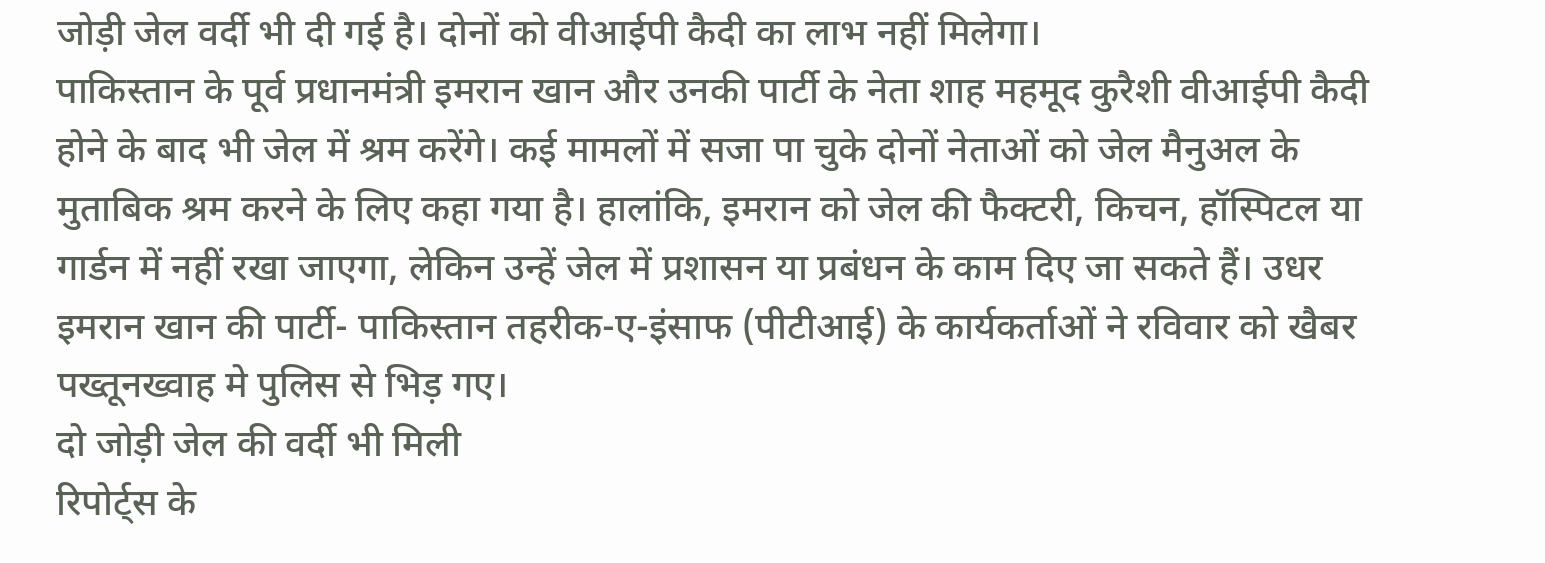जोड़ी जेल वर्दी भी दी गई है। दोनों को वीआईपी कैदी का लाभ नहीं मिलेगा।
पाकिस्तान के पूर्व प्रधानमंत्री इमरान खान और उनकी पार्टी के नेता शाह महमूद कुरैशी वीआईपी कैदी होने के बाद भी जेल में श्रम करेंगे। कई मामलों में सजा पा चुके दोनों नेताओं को जेल मैनुअल के मुताबिक श्रम करने के लिए कहा गया है। हालांकि, इमरान को जेल की फैक्टरी, किचन, हॉस्पिटल या गार्डन में नहीं रखा जाएगा, लेकिन उन्हें जेल में प्रशासन या प्रबंधन के काम दिए जा सकते हैं। उधर इमरान खान की पार्टी- पाकिस्तान तहरीक-ए-इंसाफ (पीटीआई) के कार्यकर्ताओं ने रविवार को खैबर पख्तूनख्वाह मे पुलिस से भिड़ गए।
दो जोड़ी जेल की वर्दी भी मिली
रिपोर्ट्स के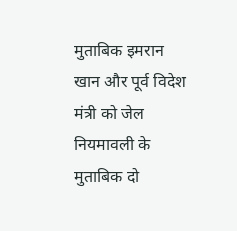मुताबिक इमरान खान और पूर्व विदेश मंत्री को जेल नियमावली के मुताबिक दो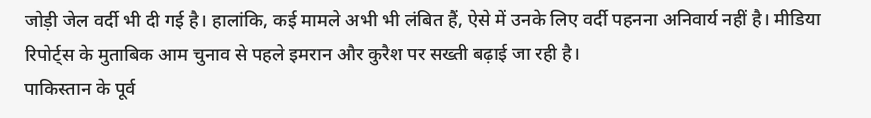जोड़ी जेल वर्दी भी दी गई है। हालांकि, कई मामले अभी भी लंबित हैं, ऐसे में उनके लिए वर्दी पहनना अनिवार्य नहीं है। मीडिया रिपोर्ट्स के मुताबिक आम चुनाव से पहले इमरान और कुरैश पर सख्ती बढ़ाई जा रही है।
पाकिस्तान के पूर्व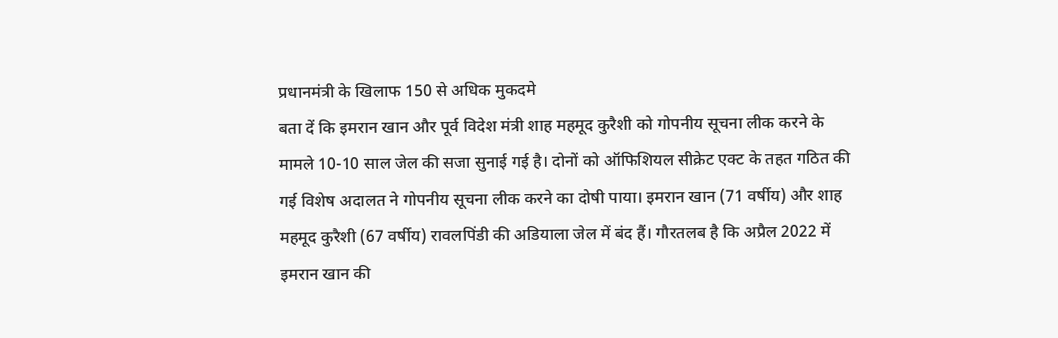प्रधानमंत्री के खिलाफ 150 से अधिक मुकदमे
बता दें कि इमरान खान और पूर्व विदेश मंत्री शाह महमूद कुरैशी को गोपनीय सूचना लीक करने के मामले 10-10 साल जेल की सजा सुनाई गई है। दोनों को ऑफिशियल सीक्रेट एक्ट के तहत गठित की गई विशेष अदालत ने गोपनीय सूचना लीक करने का दोषी पाया। इमरान खान (71 वर्षीय) और शाह महमूद कुरैशी (67 वर्षीय) रावलपिंडी की अडियाला जेल में बंद हैं। गौरतलब है कि अप्रैल 2022 में इमरान खान की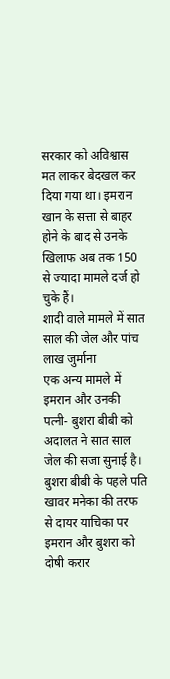सरकार को अविश्वास मत लाकर बेदखल कर दिया गया था। इमरान खान के सत्ता से बाहर होने के बाद से उनके खिलाफ अब तक 150 से ज्यादा मामले दर्ज हो चुके हैं।
शादी वाले मामले में सात साल की जेल और पांच लाख जुर्माना
एक अन्य मामले में इमरान और उनकी पत्नी- बुशरा बीबी को अदालत ने सात साल जेल की सजा सुनाई है। बुशरा बीबी के पहले पति खावर मनेका की तरफ से दायर याचिका पर इमरान और बुशरा को दोषी करार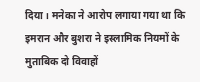दिया। मनेका ने आरोप लगाया गया था कि इमरान और बुशरा ने इस्लामिक नियमों के मुताबिक दो विवाहों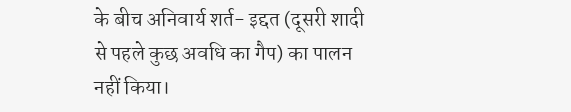के बीच अनिवार्य शर्त- इद्दत (दूसरी शादी से पहले कुछ अवधि का गैप) का पालन नहीं किया।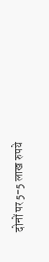दोनों पर 5-5 लाख रुपये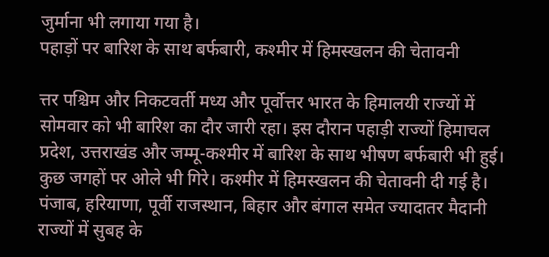जुर्माना भी लगाया गया है।
पहाड़ों पर बारिश के साथ बर्फबारी, कश्मीर में हिमस्खलन की चेतावनी

त्तर पश्चिम और निकटवर्ती मध्य और पूर्वोत्तर भारत के हिमालयी राज्यों में सोमवार को भी बारिश का दौर जारी रहा। इस दौरान पहाड़ी राज्यों हिमाचल प्रदेश, उत्तराखंड और जम्मू-कश्मीर में बारिश के साथ भीषण बर्फबारी भी हुई। कुछ जगहों पर ओले भी गिरे। कश्मीर में हिमस्खलन की चेतावनी दी गई है। पंजाब, हरियाणा, पूर्वी राजस्थान, बिहार और बंगाल समेत ज्यादातर मैदानी राज्यों में सुबह के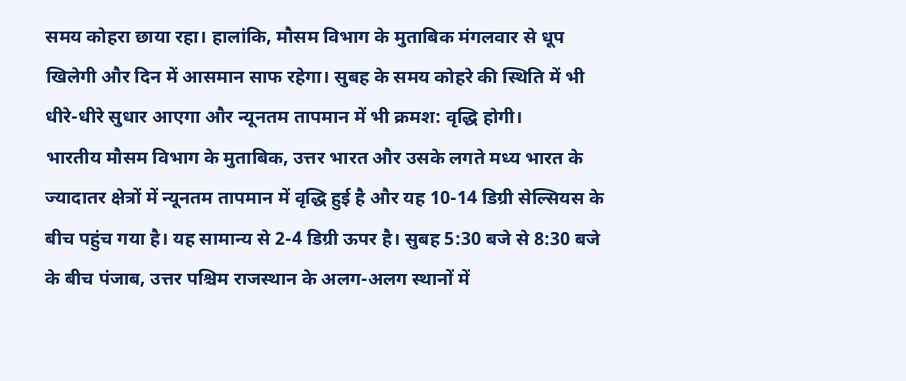समय कोहरा छाया रहा। हालांकि, मौसम विभाग के मुताबिक मंगलवार से धूप खिलेगी और दिन में आसमान साफ रहेगा। सुबह के समय कोहरे की स्थिति में भी धीरे-धीरे सुधार आएगा और न्यूनतम तापमान में भी क्रमश: वृद्धि होगी।
भारतीय मौसम विभाग के मुताबिक, उत्तर भारत और उसके लगते मध्य भारत के ज्यादातर क्षेत्रों में न्यूनतम तापमान में वृद्धि हुई है और यह 10-14 डिग्री सेल्सियस के बीच पहुंच गया है। यह सामान्य से 2-4 डिग्री ऊपर है। सुबह 5:30 बजे से 8:30 बजे के बीच पंजाब, उत्तर पश्चिम राजस्थान के अलग-अलग स्थानों में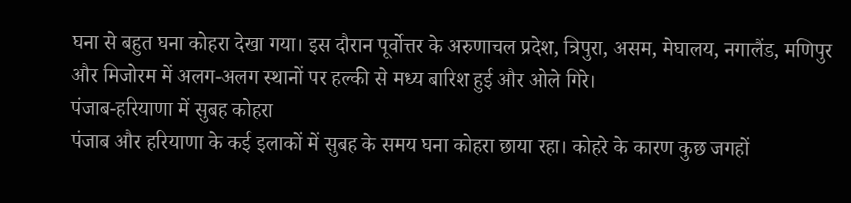घना से बहुत घना कोहरा देखा गया। इस दौरान पूर्वोत्तर के अरुणाचल प्रदेश, त्रिपुरा, असम, मेघालय, नगालैंड, मणिपुर और मिजोरम में अलग-अलग स्थानों पर हल्की से मध्य बारिश हुई और ओले गिरे।
पंजाब-हरियाणा में सुबह कोहरा
पंजाब और हरियाणा के कई इलाकों में सुबह के समय घना कोहरा छाया रहा। कोहरे के कारण कुछ जगहों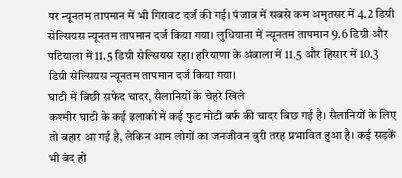पर न्यूनतम तापमान में भी गिरावट दर्ज की गई। पंजाब में सबसे कम अमृतसर में 4.2 डिग्री सेल्सियस न्यूनतम तापमान दर्ज किया गया। लुधियाना में न्यूनतम तापमान 9.6 डिग्री और पटियाला में 11.5 डिग्री सेल्सियस रहा। हरियाणा के अंबाला में 11.5 और हिसार में 10.3 डिग्री सेल्सियस न्यूनतम तापमान दर्ज किया गया।
घाटी में बिछी सफेद चादर, सैलानियों के चेहरे खिले
कश्मीर घाटी के कई इलाकों में कई फुट मोटी बर्फ की चादर बिछ गई है। सैलानियों के लिए तो बहार आ गई है, लेकिन आम लोगों का जनजीवन बुरी तरह प्रभावित हुआ है। कई सड़कें भी बंद हो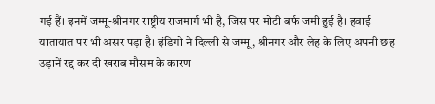गई हैं। इनमें जम्मू-श्रीनगर राष्ट्रीय राजमार्ग भी है, जिस पर मोटी बर्फ जमी हुई है। हवाई यातायात पर भी असर पड़ा है। इंडिगो ने दिल्ली से जम्मू, श्रीनगर और लेह के लिए अपनी छह उड़ानें रद्द कर दी खराब मौसम के कारण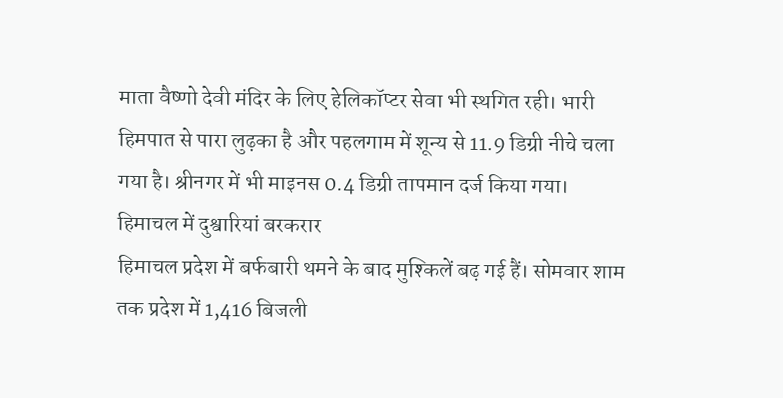माता वैष्णो देवी मंदिर के लिए हेलिकॉप्टर सेवा भी स्थगित रही। भारी हिमपात से पारा लुढ़का है और पहलगाम में शून्य से 11.9 डिग्री नीचे चला गया है। श्रीनगर में भी माइनस 0.4 डिग्री तापमान दर्ज किया गया।
हिमाचल में दुश्वारियां बरकरार
हिमाचल प्रदेश में बर्फबारी थमने के बाद मुश्किलें बढ़ गई हैं। सोमवार शाम तक प्रदेश में 1,416 बिजली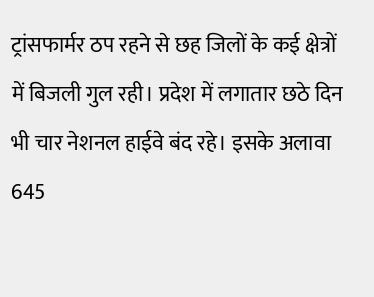ट्रांसफार्मर ठप रहने से छह जिलों के कई क्षेत्रों में बिजली गुल रही। प्रदेश में लगातार छठे दिन भी चार नेशनल हाईवे बंद रहे। इसके अलावा 645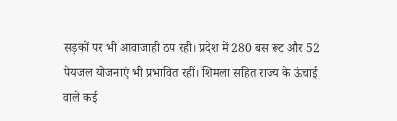सड़कों पर भी आवाजाही ठप रही। प्रदेश में 280 बस रूट और 52 पेयजल योजनाएं भी प्रभावित रहीं। शिमला सहित राज्य के ऊंचाई वाले कई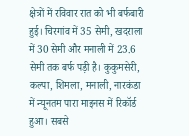क्षेत्रों में रविवार रात को भी बर्फबारी हुई। चिरगांव में 35 सेमी, खदराला में 30 सेमी और मनाली में 23.6 सेमी तक बर्फ पड़ी है। कुकुमसेरी, कल्पा, शिमला, मनाली, नारकंडा में न्यूनतम पारा माइनस में रिकॉर्ड हुआ। सबसे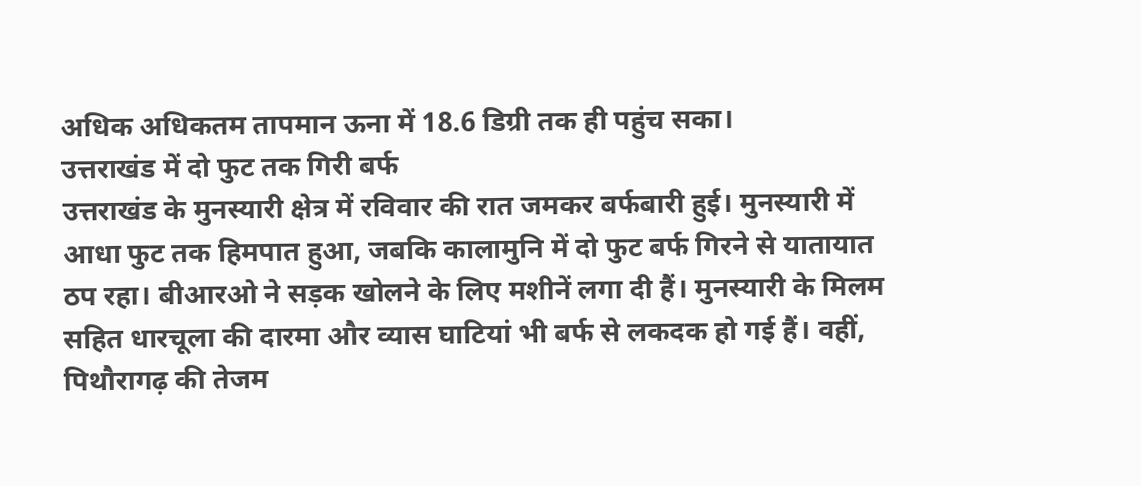अधिक अधिकतम तापमान ऊना में 18.6 डिग्री तक ही पहुंच सका।
उत्तराखंड में दो फुट तक गिरी बर्फ
उत्तराखंड के मुनस्यारी क्षेत्र में रविवार की रात जमकर बर्फबारी हुई। मुनस्यारी में आधा फुट तक हिमपात हुआ, जबकि कालामुनि में दो फुट बर्फ गिरने से यातायात ठप रहा। बीआरओ ने सड़क खोलने के लिए मशीनें लगा दी हैं। मुनस्यारी के मिलम सहित धारचूला की दारमा और व्यास घाटियां भी बर्फ से लकदक हो गई हैं। वहीं, पिथौरागढ़ की तेजम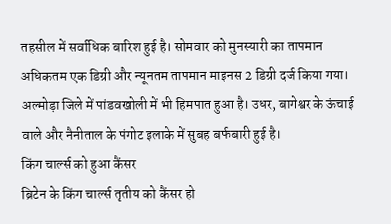तहसील में सर्वाधिक बारिश हुई है। सोमवार को मुनस्यारी का तापमान अधिकतम एक डिग्री और न्यूनतम तापमान माइनस 2 डिग्री दर्ज किया गया। अल्मोड़ा जिले में पांडवखोली में भी हिमपात हुआ है। उधर, बागेश्वर के ऊंचाई वाले और नैनीताल के पंगोट इलाके में सुबह बर्फबारी हुई है।
किंग चार्ल्स को हुआ कैंसर
ब्रिटेन के किंग चार्ल्स तृतीय को कैंसर हो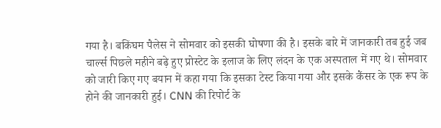गया है। बकिंघम पैलेस ने सोमवार को इसकी घोषणा की है। इसके बारे में जानकारी तब हुई जब चार्ल्स पिछले महीने बढ़े हुए प्रोस्टेट के इलाज के लिए लंदन के एक अस्पताल में गए थे। सोमवार को जारी किए गए बयान में कहा गया कि इसका टेस्ट किया गया और इसके कैंसर के एक रूप के होने की जानकारी हुई। CNN की रिपोर्ट के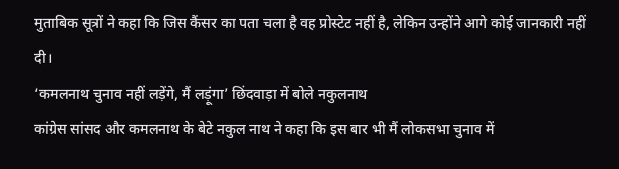मुताबिक सूत्रों ने कहा कि जिस कैंसर का पता चला है वह प्रोस्टेट नहीं है, लेकिन उन्होंने आगे कोई जानकारी नहीं दी।
‘कमलनाथ चुनाव नहीं लड़ेंगे, मैं लड़ूंगा’ छिंदवाड़ा में बोले नकुलनाथ
कांग्रेस सांसद और कमलनाथ के बेटे नकुल नाथ ने कहा कि इस बार भी मैं लोकसभा चुनाव में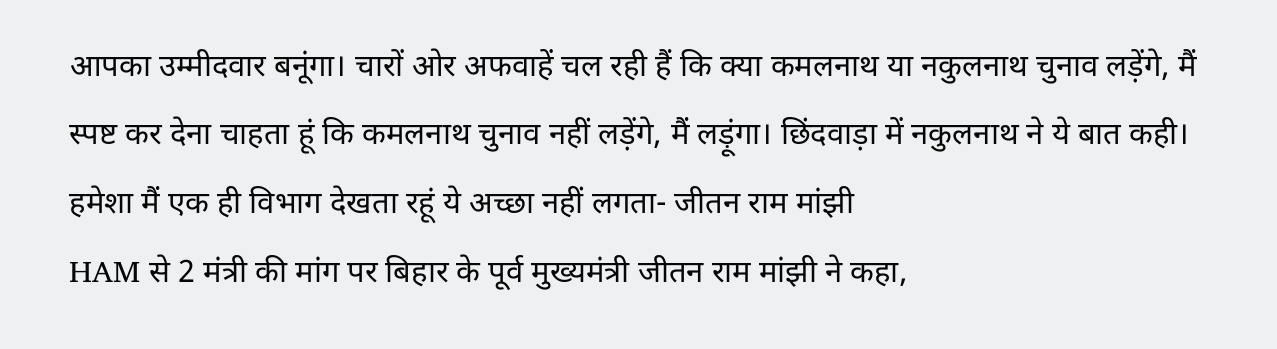आपका उम्मीदवार बनूंगा। चारों ओर अफवाहें चल रही हैं कि क्या कमलनाथ या नकुलनाथ चुनाव लड़ेंगे, मैं स्पष्ट कर देना चाहता हूं कि कमलनाथ चुनाव नहीं लड़ेंगे, मैं लड़ूंगा। छिंदवाड़ा में नकुलनाथ ने ये बात कही।
हमेशा मैं एक ही विभाग देखता रहूं ये अच्छा नहीं लगता- जीतन राम मांझी
HAM से 2 मंत्री की मांग पर बिहार के पूर्व मुख्यमंत्री जीतन राम मांझी ने कहा,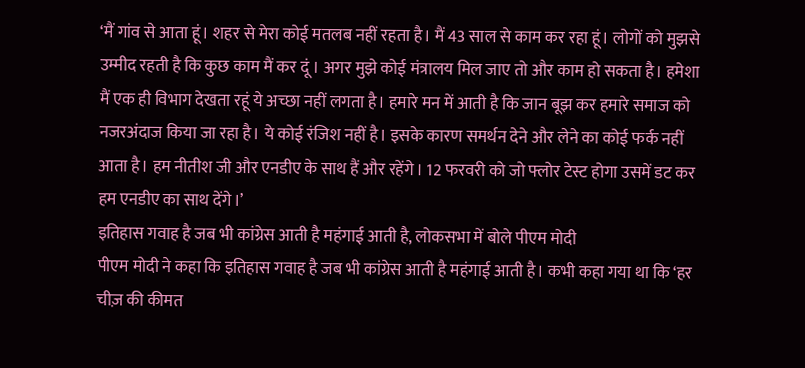‘मैं गांव से आता हूं। शहर से मेरा कोई मतलब नहीं रहता है। मैं 43 साल से काम कर रहा हूं। लोगों को मुझसे उम्मीद रहती है कि कुछ काम मैं कर दूं। अगर मुझे कोई मंत्रालय मिल जाए तो और काम हो सकता है। हमेशा मैं एक ही विभाग देखता रहूं ये अच्छा नहीं लगता है। हमारे मन में आती है कि जान बूझ कर हमारे समाज को नजरअंदाज किया जा रहा है। ये कोई रंजिश नहीं है। इसके कारण समर्थन देने और लेने का कोई फर्क नहीं आता है। हम नीतीश जी और एनडीए के साथ हैं और रहेंगे। 12 फरवरी को जो फ्लोर टेस्ट होगा उसमें डट कर हम एनडीए का साथ देंगे।’
इतिहास गवाह है जब भी कांग्रेस आती है महंगाई आती है, लोकसभा में बोले पीएम मोदी
पीएम मोदी ने कहा कि इतिहास गवाह है जब भी कांग्रेस आती है महंगाई आती है। कभी कहा गया था कि ‘हर चीज़ की कीमत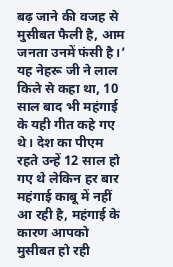बढ़ जाने की वजह से मुसीबत फैली है, आम जनता उनमें फंसी है।’ यह नेहरू जी ने लाल किले से कहा था, 10 साल बाद भी महंगाई के यही गीत कहे गए थे। देश का पीएम रहते उन्हें 12 साल हो गए थे लेकिन हर बार महंगाई काबू में नहीं आ रही है, महंगाई के कारण आपको मुसीबत हो रही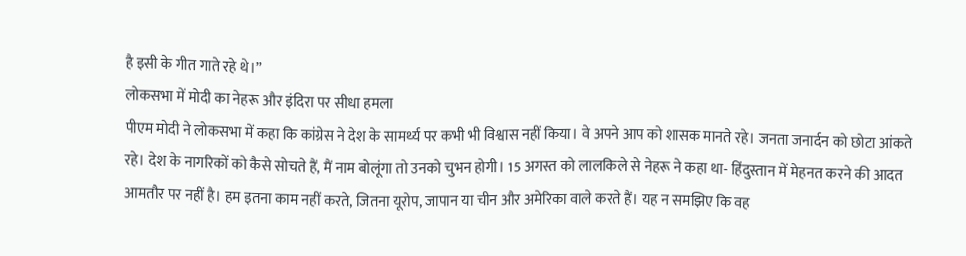है इसी के गीत गाते रहे थे।”
लोकसभा में मोदी का नेहरू और इंदिरा पर सीधा हमला
पीएम मोदी ने लोकसभा में कहा कि कांग्रेस ने देश के सामर्थ्य पर कभी भी विश्वास नहीं किया। वे अपने आप को शासक मानते रहे। जनता जनार्दन को छोटा आंकते रहे। देश के नागरिकों को कैसे सोचते हैं, मैं नाम बोलूंगा तो उनको चुभन होगी। 15 अगस्त को लालकिले से नेहरू ने कहा था- हिंदुस्तान में मेहनत करने की आदत आमतौर पर नहीं है। हम इतना काम नहीं करते, जितना यूरोप, जापान या चीन और अमेरिका वाले करते हैं। यह न समझिए कि वह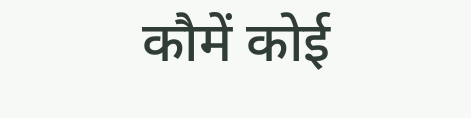कौमें कोई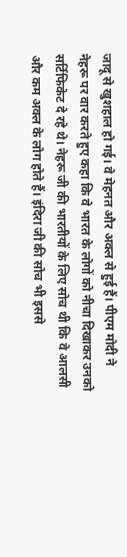जादू से खुशहाल हो गई। वे मेहनत और अक्ल से हुई हैं। पीएम मोदी ने नेहरू पर वार करते हुए कहा कि वे भारत के लोगों को नीचा दिखाकर उनको सर्टिफिकेट दे रहे थे। नेहरू जी की भारतीयों के लिए सोच थी कि वे आलसी और कम अक्ल के लोग होते हैं। इंदिरा जी की सोच भी इससे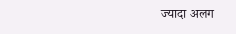ज्यादा अलग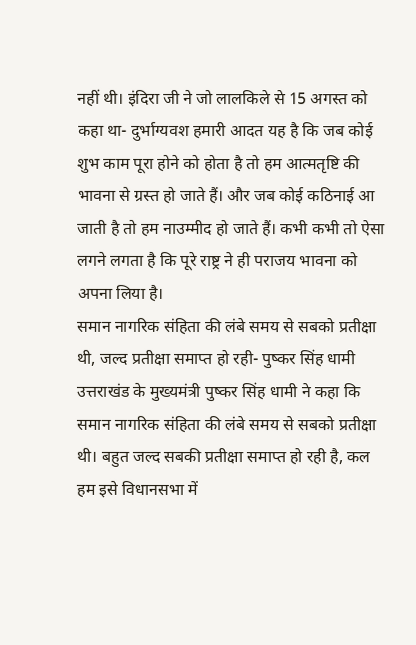नहीं थी। इंदिरा जी ने जो लालकिले से 15 अगस्त को कहा था- दुर्भाग्यवश हमारी आदत यह है कि जब कोई शुभ काम पूरा होने को होता है तो हम आत्मतृष्टि की भावना से ग्रस्त हो जाते हैं। और जब कोई कठिनाई आ जाती है तो हम नाउम्मीद हो जाते हैं। कभी कभी तो ऐसा लगने लगता है कि पूरे राष्ट्र ने ही पराजय भावना को अपना लिया है।
समान नागरिक संहिता की लंबे समय से सबको प्रतीक्षा थी, जल्द प्रतीक्षा समाप्त हो रही- पुष्कर सिंह धामी
उत्तराखंड के मुख्यमंत्री पुष्कर सिंह धामी ने कहा कि समान नागरिक संहिता की लंबे समय से सबको प्रतीक्षा थी। बहुत जल्द सबकी प्रतीक्षा समाप्त हो रही है, कल हम इसे विधानसभा में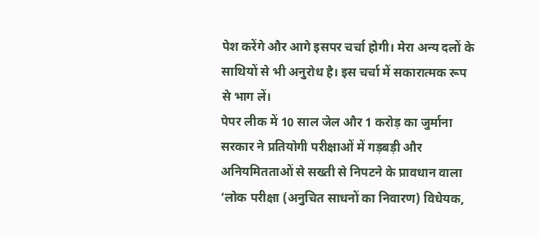पेश करेंगे और आगे इसपर चर्चा होगी। मेरा अन्य दलों के साथियों से भी अनुरोध है। इस चर्चा में सकारात्मक रूप से भाग लें।
पेपर लीक में 10 साल जेल और 1 करोड़ का जुर्माना
सरकार ने प्रतियोगी परीक्षाओं में गड़बड़ी और अनियमितताओं से सख्ती से निपटने के प्रावधान वाला ‘लोक परीक्षा (अनुचित साधनों का निवारण) विधेयक,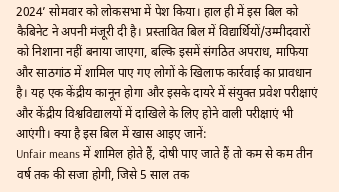2024’ सोमवार को लोकसभा में पेश किया। हाल ही में इस बिल को कैबिनेट ने अपनी मंजूरी दी है। प्रस्तावित बिल में विद्यार्थियों/उम्मीदवारों को निशाना नहीं बनाया जाएगा, बल्कि इसमें संगठित अपराध, माफिया और साठगांठ में शामिल पाए गए लोगों के खिलाफ कार्रवाई का प्रावधान है। यह एक केंद्रीय कानून होगा और इसके दायरे में संयुक्त प्रवेश परीक्षाएं और केंद्रीय विश्वविद्यालयों में दाखिले के लिए होने वाली परीक्षाएं भी आएंगी। क्या है इस बिल में खास आइए जानें:
Unfair means में शामिल होते हैं, दोषी पाए जाते हैं तो कम से कम तीन वर्ष तक की सजा होगी, जिसे 5 साल तक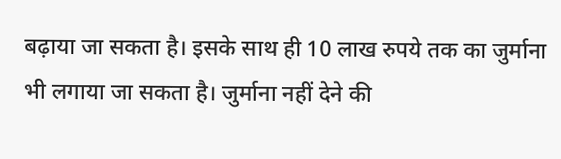बढ़ाया जा सकता है। इसके साथ ही 10 लाख रुपये तक का जुर्माना भी लगाया जा सकता है। जुर्माना नहीं देने की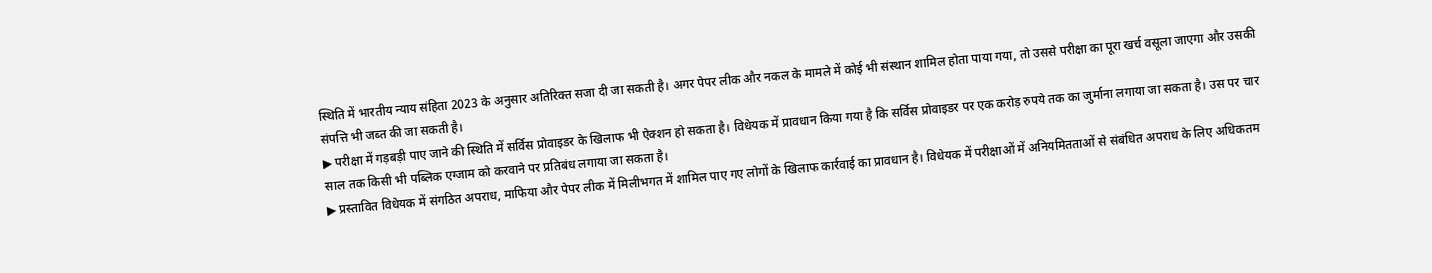स्थिति में भारतीय न्याय संहिता 2023 के अनुसार अतिरिक्त सजा दी जा सकती है। अगर पेपर लीक और नकल के मामले में कोई भी संस्थान शामिल होता पाया गया, तो उससे परीक्षा का पूरा खर्च वसूला जाएगा और उसकी संपत्ति भी जब्त की जा सकती है।
▶ परीक्षा में गड़बड़ी पाए जाने की स्थिति में सर्विस प्रोवाइडर के खिलाफ भी ऐक्शन हो सकता है। विधेयक में प्रावधान किया गया है कि सर्विस प्रोवाइडर पर एक करोड़ रुपये तक का जुर्माना लगाया जा सकता है। उस पर चार साल तक किसी भी पब्लिक एग्जाम को करवाने पर प्रतिबंध लगाया जा सकता है।
▶ प्रस्तावित विधेयक में संगठित अपराध, माफिया और पेपर लीक में मिलीभगत में शामिल पाए गए लोगों के खिलाफ कार्रवाई का प्रावधान है। विधेयक में परीक्षाओं में अनियमितताओं से संबंधित अपराध के लिए अधिकतम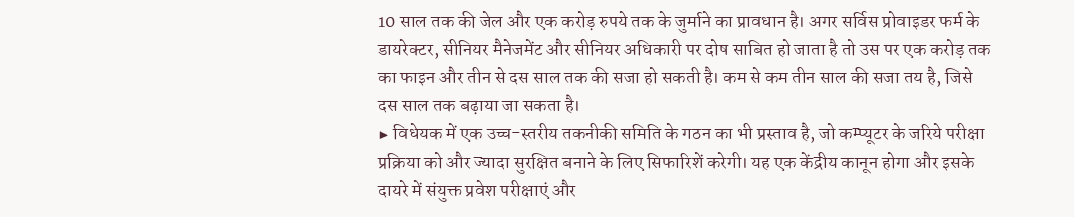10 साल तक की जेल और एक करोड़ रुपये तक के जुर्माने का प्रावधान है। अगर सर्विस प्रोवाइडर फर्म के डायरेक्टर, सीनियर मैनेजमेंट और सीनियर अधिकारी पर दोष साबित हो जाता है तो उस पर एक करोड़ तक का फाइन और तीन से दस साल तक की सजा हो सकती है। कम से कम तीन साल की सजा तय है, जिसे दस साल तक बढ़ाया जा सकता है।
▶ विधेयक में एक उच्च-स्तरीय तकनीकी समिति के गठन का भी प्रस्ताव है, जो कम्प्यूटर के जरिये परीक्षा प्रक्रिया को और ज्यादा सुरक्षित बनाने के लिए सिफारिशें करेगी। यह एक केंद्रीय कानून होगा और इसके दायरे में संयुक्त प्रवेश परीक्षाएं और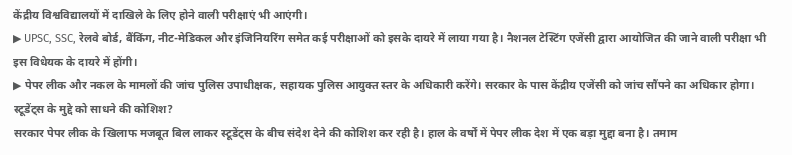केंद्रीय विश्वविद्यालयों में दाखिले के लिए होने वाली परीक्षाएं भी आएंगी।
▶ UPSC, SSC, रेलवे बोर्ड, बैंकिंग, नीट-मेडिकल और इंजिनियरिंग समेत कई परीक्षाओं को इसके दायरे में लाया गया है। नैशनल टेस्टिंग एजेंसी द्वारा आयोजित की जाने वाली परीक्षा भी इस विधेयक के दायरे में होंगी।
▶ पेपर लीक और नकल के मामलों की जांच पुलिस उपाधीक्षक, सहायक पुलिस आयुक्त स्तर के अधिकारी करेंगे। सरकार के पास केंद्रीय एजेंसी को जांच सौंपने का अधिकार होगा।
स्टूडेंट्स के मुद्दे को साधने की कोशिश?
सरकार पेपर लीक के खिलाफ मजबूत बिल लाकर स्टूडेंट्स के बीच संदेश देने की कोशिश कर रही है। हाल के वर्षों में पेपर लीक देश में एक बड़ा मुद्दा बना है। तमाम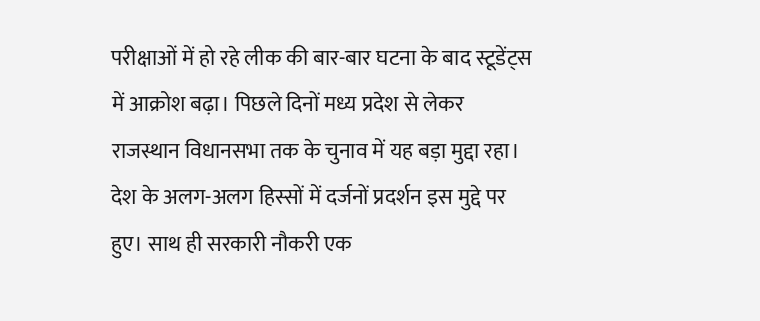परीक्षाओं में हो रहे लीक की बार-बार घटना के बाद स्टूडेंट्स में आक्रोश बढ़ा। पिछले दिनों मध्य प्रदेश से लेकर राजस्थान विधानसभा तक के चुनाव में यह बड़ा मुद्दा रहा। देश के अलग-अलग हिस्सों में दर्जनों प्रदर्शन इस मुद्दे पर हुए। साथ ही सरकारी नौकरी एक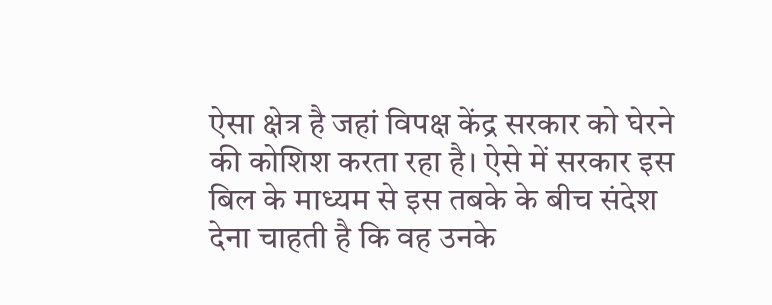ऐसा क्षेत्र है जहां विपक्ष केंद्र सरकार को घेरने की कोशिश करता रहा है। ऐसे में सरकार इस बिल के माध्यम से इस तबके के बीच संदेश देना चाहती है कि वह उनके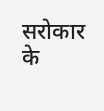सरोकार के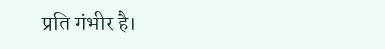प्रति गंभीर है।